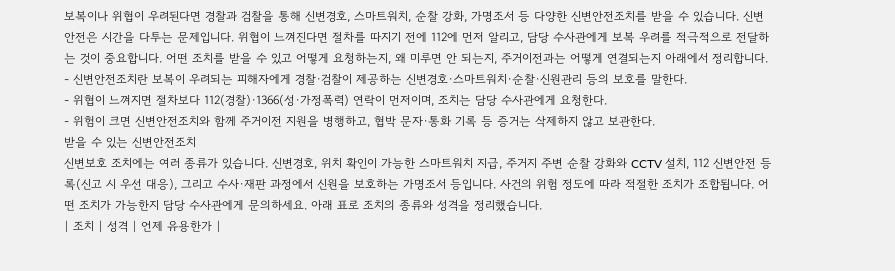보복이나 위협이 우려된다면 경찰과 검찰을 통해 신변경호, 스마트워치, 순찰 강화, 가명조서 등 다양한 신변안전조치를 받을 수 있습니다. 신변 안전은 시간을 다투는 문제입니다. 위협이 느껴진다면 절차를 따지기 전에 112에 먼저 알리고, 담당 수사관에게 보복 우려를 적극적으로 전달하는 것이 중요합니다. 어떤 조치를 받을 수 있고 어떻게 요청하는지, 왜 미루면 안 되는지, 주거이전과는 어떻게 연결되는지 아래에서 정리합니다.
- 신변안전조치란 보복이 우려되는 피해자에게 경찰·검찰이 제공하는 신변경호·스마트워치·순찰·신원관리 등의 보호를 말한다.
- 위협이 느껴지면 절차보다 112(경찰)·1366(성·가정폭력) 연락이 먼저이며, 조치는 담당 수사관에게 요청한다.
- 위험이 크면 신변안전조치와 함께 주거이전 지원을 병행하고, 협박 문자·통화 기록 등 증거는 삭제하지 않고 보관한다.
받을 수 있는 신변안전조치
신변보호 조치에는 여러 종류가 있습니다. 신변경호, 위치 확인이 가능한 스마트워치 지급, 주거지 주변 순찰 강화와 CCTV 설치, 112 신변안전 등록(신고 시 우선 대응), 그리고 수사·재판 과정에서 신원을 보호하는 가명조서 등입니다. 사건의 위험 정도에 따라 적절한 조치가 조합됩니다. 어떤 조치가 가능한지 담당 수사관에게 문의하세요. 아래 표로 조치의 종류와 성격을 정리했습니다.
| 조치 | 성격 | 언제 유용한가 |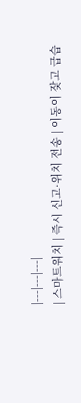|---|---|---|
| 스마트워치 | 즉시 신고·위치 전송 | 이동이 잦고 급습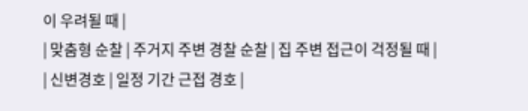이 우려될 때 |
| 맞춤형 순찰 | 주거지 주변 경찰 순찰 | 집 주변 접근이 걱정될 때 |
| 신변경호 | 일정 기간 근접 경호 |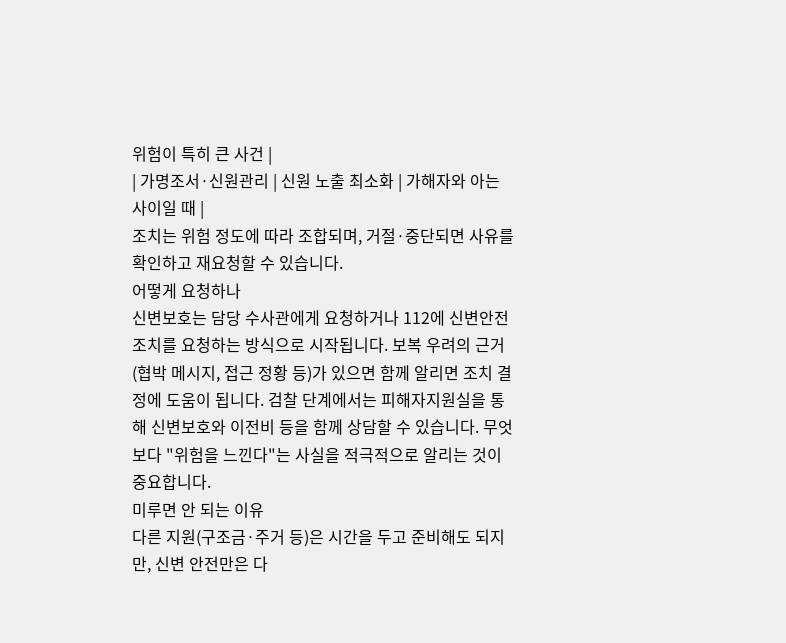위험이 특히 큰 사건 |
| 가명조서·신원관리 | 신원 노출 최소화 | 가해자와 아는 사이일 때 |
조치는 위험 정도에 따라 조합되며, 거절·중단되면 사유를 확인하고 재요청할 수 있습니다.
어떻게 요청하나
신변보호는 담당 수사관에게 요청하거나 112에 신변안전조치를 요청하는 방식으로 시작됩니다. 보복 우려의 근거(협박 메시지, 접근 정황 등)가 있으면 함께 알리면 조치 결정에 도움이 됩니다. 검찰 단계에서는 피해자지원실을 통해 신변보호와 이전비 등을 함께 상담할 수 있습니다. 무엇보다 "위험을 느낀다"는 사실을 적극적으로 알리는 것이 중요합니다.
미루면 안 되는 이유
다른 지원(구조금·주거 등)은 시간을 두고 준비해도 되지만, 신변 안전만은 다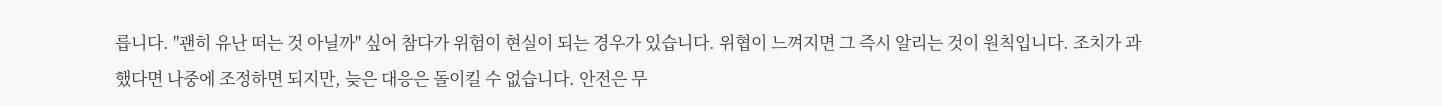릅니다. "괜히 유난 떠는 것 아닐까" 싶어 참다가 위험이 현실이 되는 경우가 있습니다. 위협이 느껴지면 그 즉시 알리는 것이 원칙입니다. 조치가 과했다면 나중에 조정하면 되지만, 늦은 대응은 돌이킬 수 없습니다. 안전은 무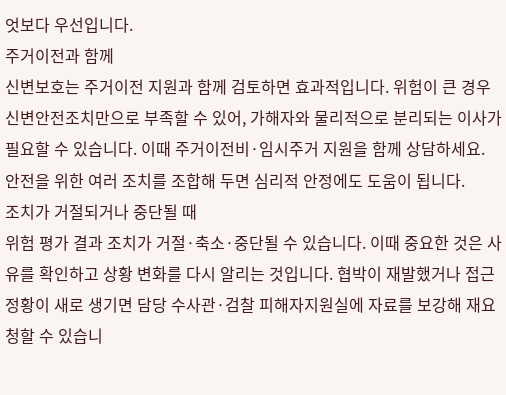엇보다 우선입니다.
주거이전과 함께
신변보호는 주거이전 지원과 함께 검토하면 효과적입니다. 위험이 큰 경우 신변안전조치만으로 부족할 수 있어, 가해자와 물리적으로 분리되는 이사가 필요할 수 있습니다. 이때 주거이전비·임시주거 지원을 함께 상담하세요. 안전을 위한 여러 조치를 조합해 두면 심리적 안정에도 도움이 됩니다.
조치가 거절되거나 중단될 때
위험 평가 결과 조치가 거절·축소·중단될 수 있습니다. 이때 중요한 것은 사유를 확인하고 상황 변화를 다시 알리는 것입니다. 협박이 재발했거나 접근 정황이 새로 생기면 담당 수사관·검찰 피해자지원실에 자료를 보강해 재요청할 수 있습니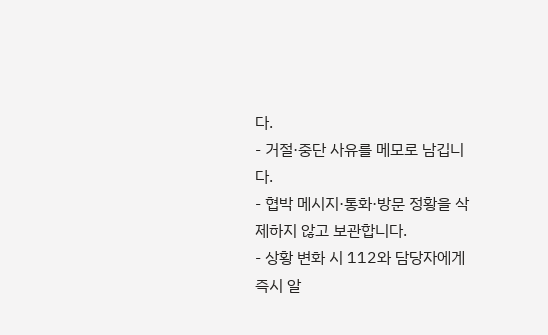다.
- 거절·중단 사유를 메모로 남깁니다.
- 협박 메시지·통화·방문 정황을 삭제하지 않고 보관합니다.
- 상황 변화 시 112와 담당자에게 즉시 알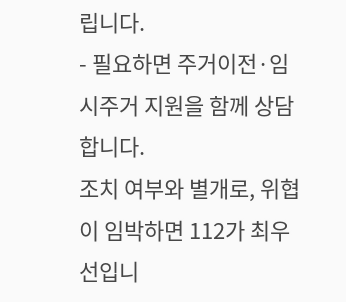립니다.
- 필요하면 주거이전·임시주거 지원을 함께 상담합니다.
조치 여부와 별개로, 위협이 임박하면 112가 최우선입니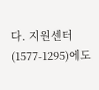다. 지원센터(1577-1295)에도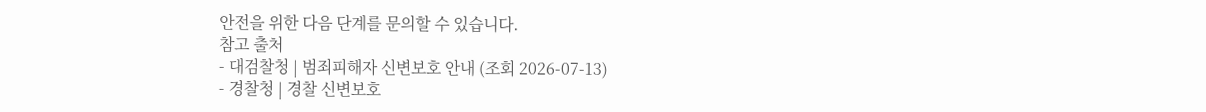안전을 위한 다음 단계를 문의할 수 있습니다.
참고 출처
- 대검찰청 | 범죄피해자 신변보호 안내 (조회 2026-07-13)
- 경찰청 | 경찰 신변보호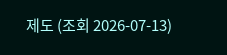제도 (조회 2026-07-13)